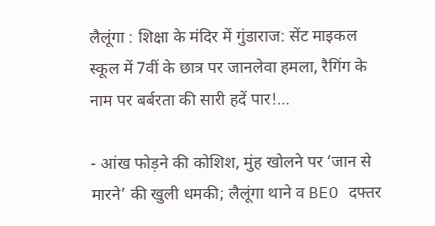लैलूंगा : शिक्षा के मंदिर में गुंडाराज: सेंट माइकल स्कूल में 7वीं के छात्र पर जानलेवा हमला, रैगिंग के नाम पर बर्बरता की सारी हदें पार!…

- आंख फोड़ने की कोशिश, मुंह खोलने पर ‘जान से मारने’ की खुली धमकी; लैलूंगा थाने व BEO दफ्तर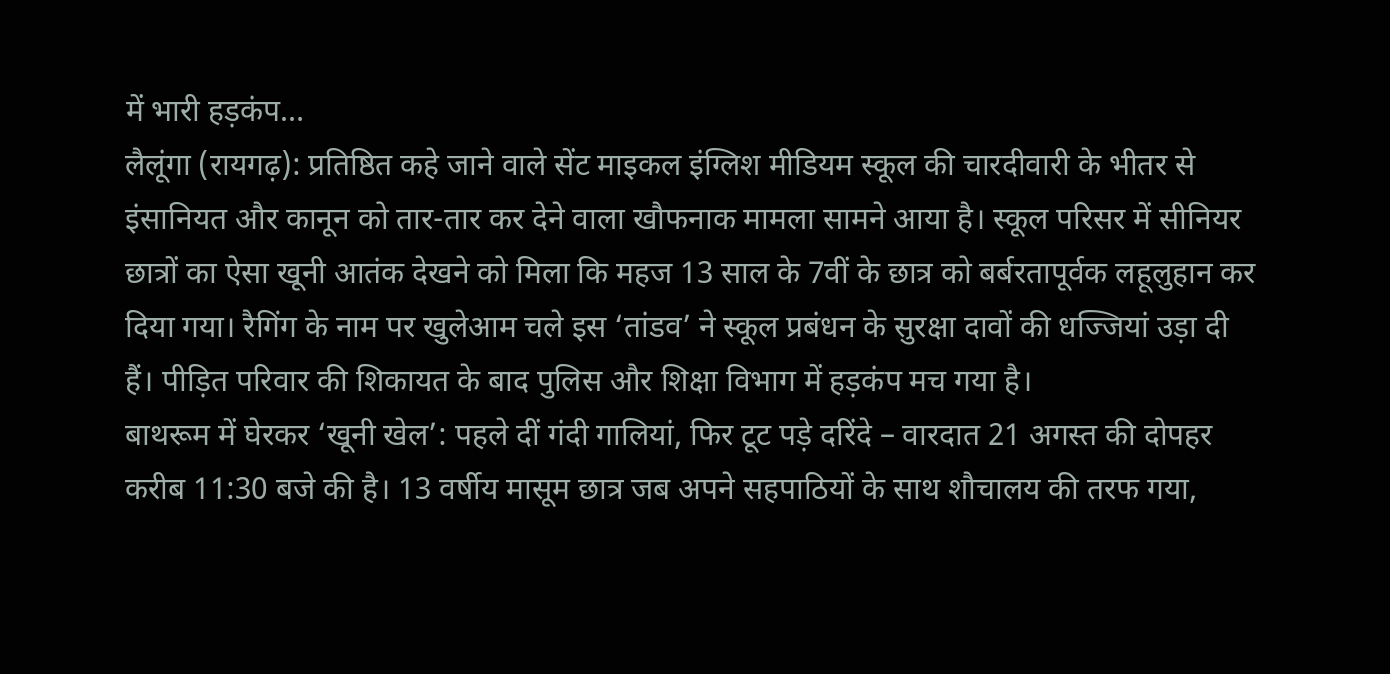में भारी हड़कंप…
लैलूंगा (रायगढ़): प्रतिष्ठित कहे जाने वाले सेंट माइकल इंग्लिश मीडियम स्कूल की चारदीवारी के भीतर से इंसानियत और कानून को तार-तार कर देने वाला खौफनाक मामला सामने आया है। स्कूल परिसर में सीनियर छात्रों का ऐसा खूनी आतंक देखने को मिला कि महज 13 साल के 7वीं के छात्र को बर्बरतापूर्वक लहूलुहान कर दिया गया। रैगिंग के नाम पर खुलेआम चले इस ‘तांडव’ ने स्कूल प्रबंधन के सुरक्षा दावों की धज्जियां उड़ा दी हैं। पीड़ित परिवार की शिकायत के बाद पुलिस और शिक्षा विभाग में हड़कंप मच गया है।
बाथरूम में घेरकर ‘खूनी खेल’: पहले दीं गंदी गालियां, फिर टूट पड़े दरिंदे – वारदात 21 अगस्त की दोपहर करीब 11:30 बजे की है। 13 वर्षीय मासूम छात्र जब अपने सहपाठियों के साथ शौचालय की तरफ गया,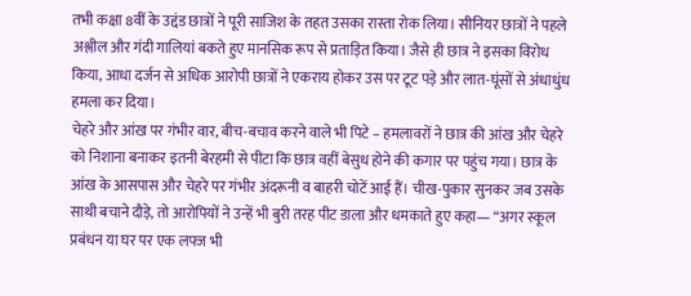तभी कक्षा 8वीं के उद्दंड छात्रों ने पूरी साजिश के तहत उसका रास्ता रोक लिया। सीनियर छात्रों ने पहले अश्लील और गंदी गालियां बकते हुए मानसिक रूप से प्रताड़ित किया। जैसे ही छात्र ने इसका विरोध किया, आधा दर्जन से अधिक आरोपी छात्रों ने एकराय होकर उस पर टूट पड़े और लात-घूंसों से अंधाधुंध हमला कर दिया।
चेहरे और आंख पर गंभीर वार, बीच-बचाव करने वाले भी पिटे – हमलावरों ने छात्र की आंख और चेहरे को निशाना बनाकर इतनी बेरहमी से पीटा कि छात्र वहीं बेसुध होने की कगार पर पहुंच गया। छात्र के आंख के आसपास और चेहरे पर गंभीर अंदरूनी व बाहरी चोटें आई हैं। चीख-पुकार सुनकर जब उसके साथी बचाने दौड़े, तो आरोपियों ने उन्हें भी बुरी तरह पीट डाला और धमकाते हुए कहा— “अगर स्कूल प्रबंधन या घर पर एक लफ्ज भी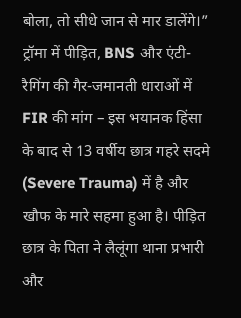बोला, तो सीधे जान से मार डालेंगे।”
ट्रॉमा में पीड़ित, BNS और एंटी-रैगिंग की गैर-जमानती धाराओं में FIR की मांग – इस भयानक हिंसा के बाद से 13 वर्षीय छात्र गहरे सदमे (Severe Trauma) में है और खौफ के मारे सहमा हुआ है। पीड़ित छात्र के पिता ने लैलूंगा थाना प्रभारी और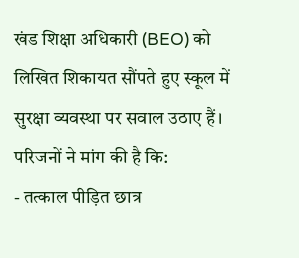खंड शिक्षा अधिकारी (BEO) को लिखित शिकायत सौंपते हुए स्कूल में सुरक्षा व्यवस्था पर सवाल उठाए हैं। परिजनों ने मांग की है कि:
- तत्काल पीड़ित छात्र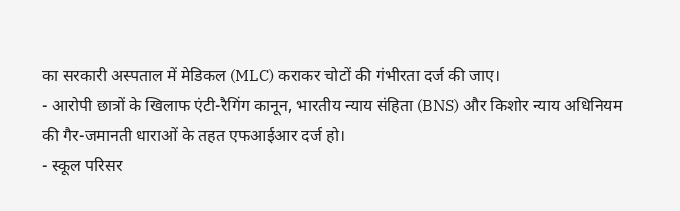का सरकारी अस्पताल में मेडिकल (MLC) कराकर चोटों की गंभीरता दर्ज की जाए।
- आरोपी छात्रों के खिलाफ एंटी-रैगिंग कानून, भारतीय न्याय संहिता (BNS) और किशोर न्याय अधिनियम की गैर-जमानती धाराओं के तहत एफआईआर दर्ज हो।
- स्कूल परिसर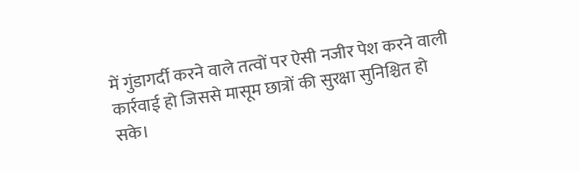में गुंडागर्दी करने वाले तत्वों पर ऐसी नजीर पेश करने वाली कार्रवाई हो जिससे मासूम छात्रों की सुरक्षा सुनिश्चित हो सके।